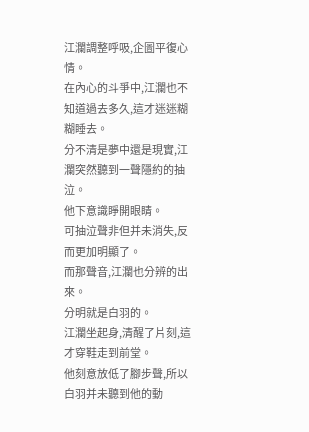江瀾調整呼吸,企圖平復心情。
在內心的斗爭中,江瀾也不知道過去多久,這才迷迷糊糊睡去。
分不清是夢中還是現實,江瀾突然聽到一聲隱約的抽泣。
他下意識睜開眼睛。
可抽泣聲非但并未消失,反而更加明顯了。
而那聲音,江瀾也分辨的出來。
分明就是白羽的。
江瀾坐起身,清醒了片刻,這才穿鞋走到前堂。
他刻意放低了腳步聲,所以白羽并未聽到他的動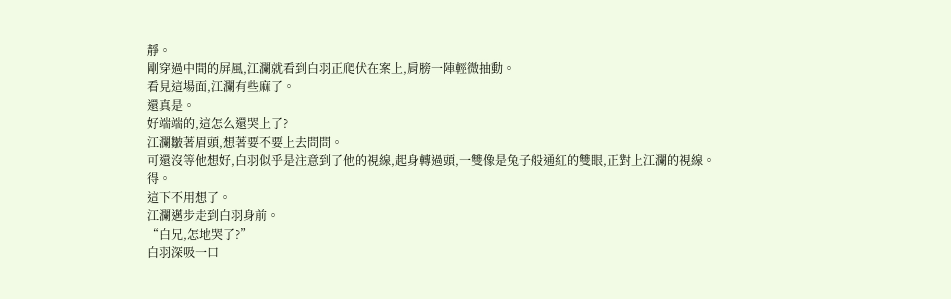靜。
剛穿過中間的屏風,江瀾就看到白羽正爬伏在案上,肩膀一陣輕微抽動。
看見這場面,江瀾有些麻了。
還真是。
好端端的,這怎么還哭上了?
江瀾皺著眉頭,想著要不要上去問問。
可還沒等他想好,白羽似乎是注意到了他的視線,起身轉過頭,一雙像是兔子般通紅的雙眼,正對上江瀾的視線。
得。
這下不用想了。
江瀾邁步走到白羽身前。
“白兄,怎地哭了?”
白羽深吸一口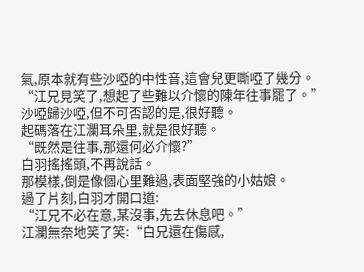氣,原本就有些沙啞的中性音,這會兒更嘶啞了幾分。
“江兄見笑了,想起了些難以介懷的陳年往事罷了。”
沙啞歸沙啞,但不可否認的是,很好聽。
起碼落在江瀾耳朵里,就是很好聽。
“既然是往事,那還何必介懷?”
白羽搖搖頭,不再說話。
那模樣,倒是像個心里難過,表面堅強的小姑娘。
過了片刻,白羽才開口道:
“江兄不必在意,某沒事,先去休息吧。”
江瀾無奈地笑了笑:“白兄還在傷感,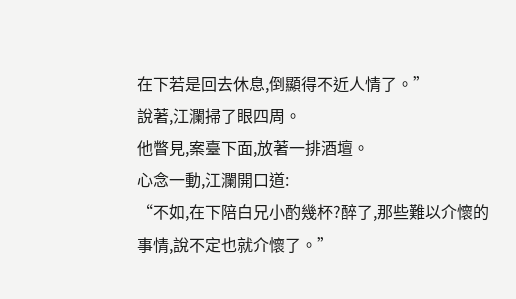在下若是回去休息,倒顯得不近人情了。”
說著,江瀾掃了眼四周。
他瞥見,案臺下面,放著一排酒壇。
心念一動,江瀾開口道:
“不如,在下陪白兄小酌幾杯?醉了,那些難以介懷的事情,說不定也就介懷了。”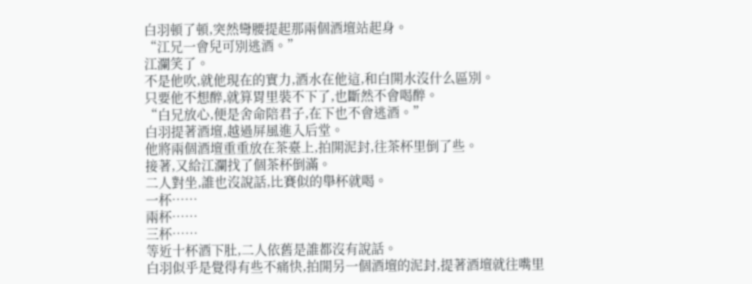白羽頓了頓,突然彎腰提起那兩個酒壇站起身。
“江兄一會兒可別逃酒。”
江瀾笑了。
不是他吹,就他現在的實力,酒水在他這,和白開水沒什么區別。
只要他不想醉,就算胃里裝不下了,也斷然不會喝醉。
“白兄放心,便是舍命陪君子,在下也不會逃酒。”
白羽提著酒壇,越過屏風進入后堂。
他將兩個酒壇重重放在茶臺上,拍開泥封,往茶杯里倒了些。
接著,又給江瀾找了個茶杯倒滿。
二人對坐,誰也沒說話,比賽似的舉杯就喝。
一杯……
兩杯……
三杯……
等近十杯酒下肚,二人依舊是誰都沒有說話。
白羽似乎是覺得有些不痛快,拍開另一個酒壇的泥封,提著酒壇就往嘴里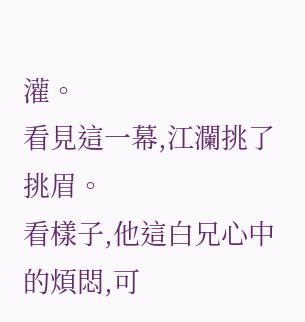灌。
看見這一幕,江瀾挑了挑眉。
看樣子,他這白兄心中的煩悶,可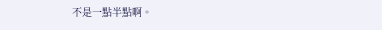不是一點半點啊。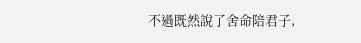不過既然說了舍命陪君子,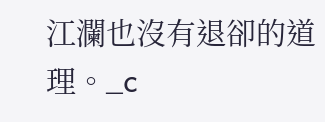江瀾也沒有退卻的道理。_c